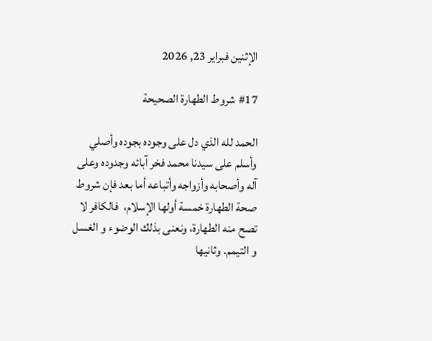الإثنين فبراير 23, 2026

#17 شروط الطهارة الصحيحة

الحمد لله الذي دل على وجوده بجوده وأصلي وأسلم على سيدنا محمد فخر آبائه وجدوده وعلى آله وأصحابه وأزواجه وأتباعه أما بعد فإن شروط صحة الطهارة خمسة أولها الإسلام،  فالكافر لا تصح منه الطهارة، ونعنى بذلك الوضوء و الغسل و التيمم. وثانيها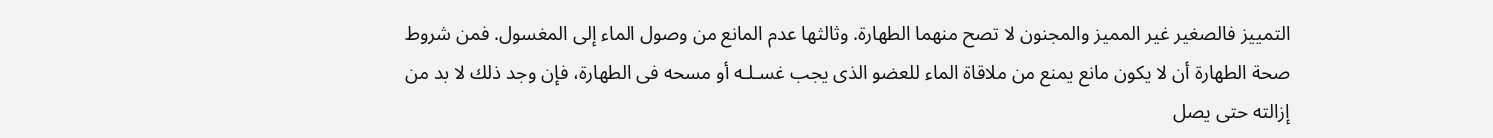التمييز فالصغير غير المميز والمجنون لا تصح منهما الطهارة. وثالثها عدم المانع من وصول الماء إلى المغسول. فمن شروط صحة الطهارة أن لا يكون مانع يمنع من ملاقاة الماء للعضو الذى يجب غسـلـه أو مسحه فى الطهارة، فإن وجد ذلك لا بد من إزالته حتى يصل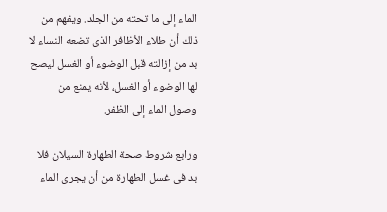الماء إلى ما تحته من الجلد. ويفهم من ذلك أن طلاء الأظافر الذى تضعه النساء لا بد من إزالته قبل الوضوء أو الغسل ليصح لها الوضوء أو الغسل، لأنه يمنع من وصول الماء إلى الظفر.

ورابع شروط صحة الطهارة السيلان فلا بد فى غسل الطهارة من أن يجرى الماء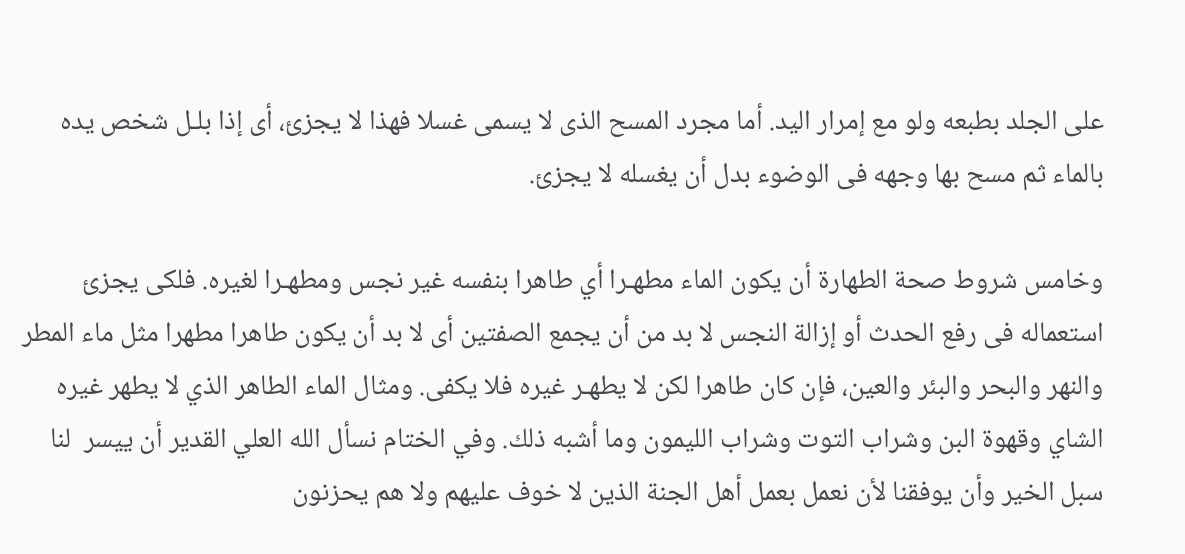على الجلد بطبعه ولو مع إمرار اليد. أما مجرد المسح الذى لا يسمى غسلا فهذا لا يجزئ، أى إذا بلـل شخص يده بالماء ثم مسح بها وجهه فى الوضوء بدل أن يغسله لا يجزئ.

وخامس شروط صحة الطهارة أن يكون الماء مطهـرا أي طاهرا بنفسه غير نجس ومطهـرا لغيره. فلكى يجزئ استعماله فى رفع الحدث أو إزالة النجس لا بد من أن يجمع الصفتين أى لا بد أن يكون طاهرا مطهرا مثل ماء المطر والنهر والبحر والبئر والعين، فإن كان طاهرا لكن لا يطهـر غيره فلا يكفى. ومثال الماء الطاهر الذي لا يطهر غيره الشاي وقهوة البن وشراب التوت وشراب الليمون وما أشبه ذلك. وفي الختام نسأل الله العلي القدير أن ييسر  لنا سبل الخير وأن يوفقنا لأن نعمل بعمل أهل الجنة الذين لا خوف عليهم ولا هم يحزنون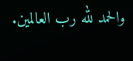والحمد لله رب العالمين.